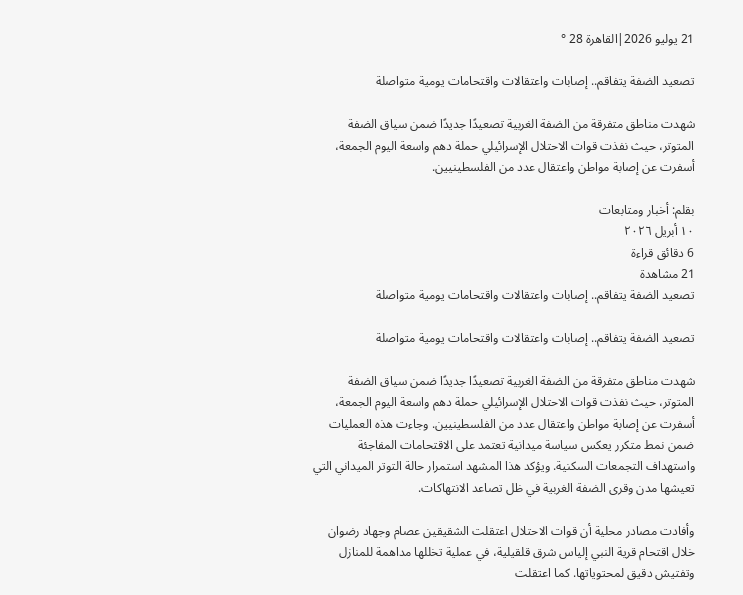21 يوليو 2026|القاهرة 28 °

تصعيد الضفة يتفاقم.. إصابات واعتقالات واقتحامات يومية متواصلة

شهدت مناطق متفرقة من الضفة الغربية تصعيدًا جديدًا ضمن سياق الضفة المتوتر، حيث نفذت قوات الاحتلال الإسرائيلي حملة دهم واسعة اليوم الجمعة، أسفرت عن إصابة مواطن واعتقال عدد من الفلسطينيين.

بقلم: أخبار ومتابعات
١٠ أبريل ٢٠٢٦
6 دقائق قراءة
21 مشاهدة
تصعيد الضفة يتفاقم.. إصابات واعتقالات واقتحامات يومية متواصلة

تصعيد الضفة يتفاقم.. إصابات واعتقالات واقتحامات يومية متواصلة

شهدت مناطق متفرقة من الضفة الغربية تصعيدًا جديدًا ضمن سياق الضفة المتوتر، حيث نفذت قوات الاحتلال الإسرائيلي حملة دهم واسعة اليوم الجمعة، أسفرت عن إصابة مواطن واعتقال عدد من الفلسطينيين. وجاءت هذه العمليات ضمن نمط متكرر يعكس سياسة ميدانية تعتمد على الاقتحامات المفاجئة واستهداف التجمعات السكنية. ويؤكد هذا المشهد استمرار حالة التوتر الميداني التي تعيشها مدن وقرى الضفة الغربية في ظل تصاعد الانتهاكات.

وأفادت مصادر محلية أن قوات الاحتلال اعتقلت الشقيقين عصام وجهاد رضوان خلال اقتحام قرية النبي إلياس شرق قلقيلية، في عملية تخللها مداهمة للمنازل وتفتيش دقيق لمحتوياتها. كما اعتقلت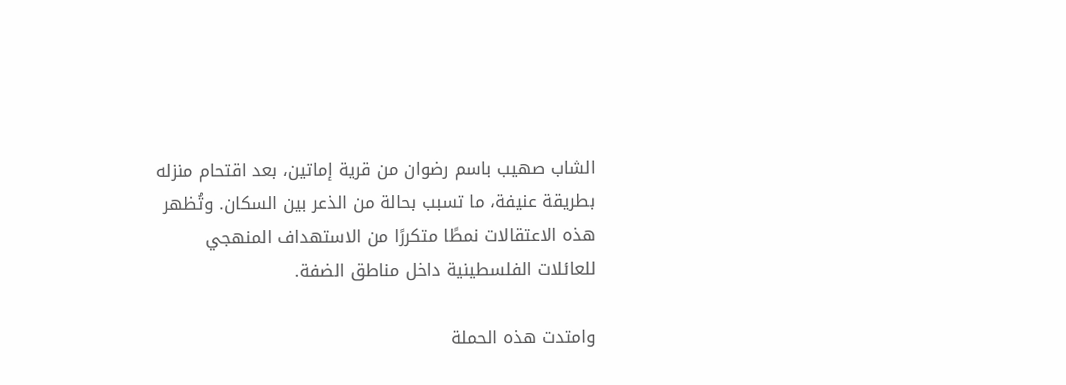الشاب صهيب باسم رضوان من قرية إماتين، بعد اقتحام منزله بطريقة عنيفة، ما تسبب بحالة من الذعر بين السكان. وتُظهر هذه الاعتقالات نمطًا متكررًا من الاستهداف المنهجي للعائلات الفلسطينية داخل مناطق الضفة.

وامتدت هذه الحملة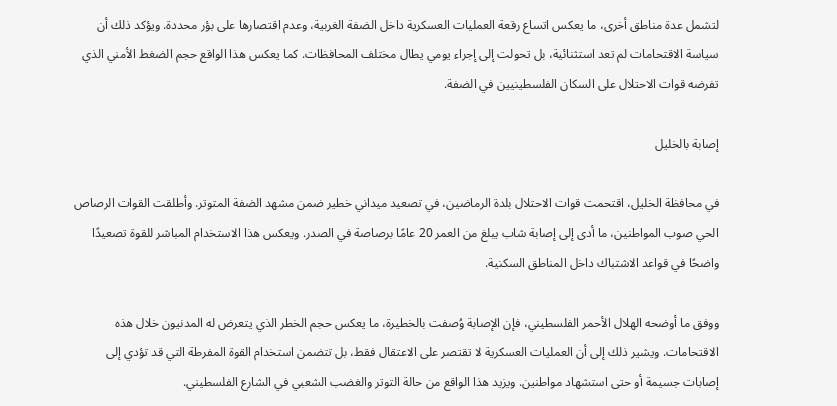لتشمل عدة مناطق أخرى، ما يعكس اتساع رقعة العمليات العسكرية داخل الضفة الغربية، وعدم اقتصارها على بؤر محددة. ويؤكد ذلك أن سياسة الاقتحامات لم تعد استثنائية، بل تحولت إلى إجراء يومي يطال مختلف المحافظات. كما يعكس هذا الواقع حجم الضغط الأمني الذي تفرضه قوات الاحتلال على السكان الفلسطينيين في الضفة.

إصابة بالخليل

في محافظة الخليل، اقتحمت قوات الاحتلال بلدة الرماضين، في تصعيد ميداني خطير ضمن مشهد الضفة المتوتر. وأطلقت القوات الرصاص الحي صوب المواطنين، ما أدى إلى إصابة شاب يبلغ من العمر 20 عامًا برصاصة في الصدر. ويعكس هذا الاستخدام المباشر للقوة تصعيدًا واضحًا في قواعد الاشتباك داخل المناطق السكنية.

ووفق ما أوضحه الهلال الأحمر الفلسطيني، فإن الإصابة وُصفت بالخطيرة، ما يعكس حجم الخطر الذي يتعرض له المدنيون خلال هذه الاقتحامات. ويشير ذلك إلى أن العمليات العسكرية لا تقتصر على الاعتقال فقط، بل تتضمن استخدام القوة المفرطة التي قد تؤدي إلى إصابات جسيمة أو حتى استشهاد مواطنين. ويزيد هذا الواقع من حالة التوتر والغضب الشعبي في الشارع الفلسطيني.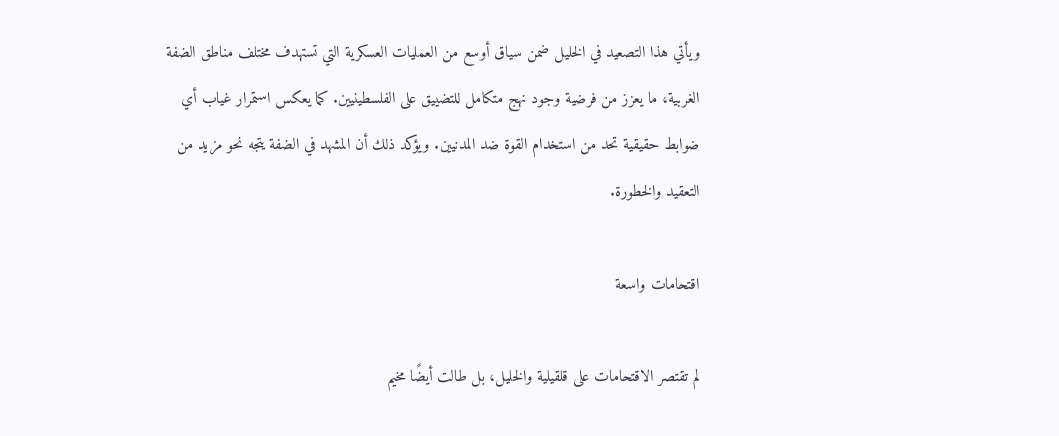ويأتي هذا التصعيد في الخليل ضمن سياق أوسع من العمليات العسكرية التي تستهدف مختلف مناطق الضفة الغربية، ما يعزز من فرضية وجود نهج متكامل للتضييق على الفلسطينيين. كما يعكس استمرار غياب أي ضوابط حقيقية تحد من استخدام القوة ضد المدنيين. ويؤكد ذلك أن المشهد في الضفة يتجه نحو مزيد من التعقيد والخطورة.

اقتحامات واسعة

لم تقتصر الاقتحامات على قلقيلية والخليل، بل طالت أيضًا مخيم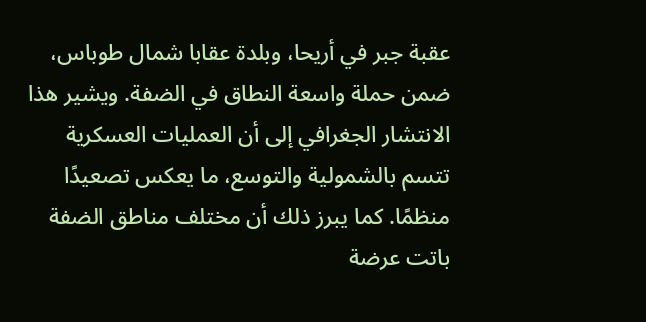عقبة جبر في أريحا، وبلدة عقابا شمال طوباس، ضمن حملة واسعة النطاق في الضفة. ويشير هذا الانتشار الجغرافي إلى أن العمليات العسكرية تتسم بالشمولية والتوسع، ما يعكس تصعيدًا منظمًا. كما يبرز ذلك أن مختلف مناطق الضفة باتت عرضة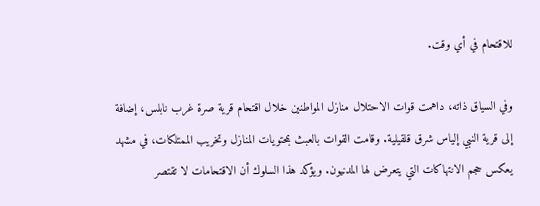للاقتحام في أي وقت.

وفي السياق ذاته، داهمت قوات الاحتلال منازل المواطنين خلال اقتحام قرية صرة غرب نابلس، إضافة إلى قرية النبي إلياس شرق قلقيلية. وقامت القوات بالعبث بمحتويات المنازل وتخريب الممتلكات، في مشهد يعكس حجم الانتهاكات التي يتعرض لها المدنيون. ويؤكد هذا السلوك أن الاقتحامات لا تقتصر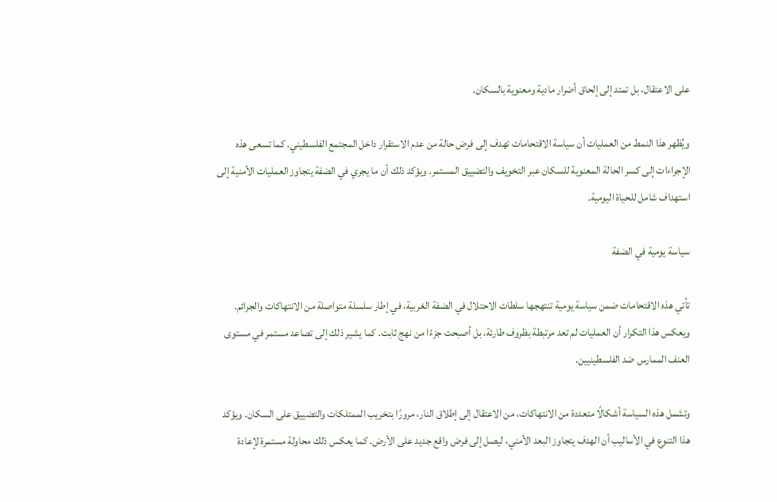على الاعتقال، بل تمتد إلى إلحاق أضرار مادية ومعنوية بالسكان.

ويُظهر هذا النمط من العمليات أن سياسة الاقتحامات تهدف إلى فرض حالة من عدم الاستقرار داخل المجتمع الفلسطيني. كما تسعى هذه الإجراءات إلى كسر الحالة المعنوية للسكان عبر التخويف والتضييق المستمر. ويؤكد ذلك أن ما يجري في الضفة يتجاوز العمليات الأمنية إلى استهداف شامل للحياة اليومية.

سياسة يومية في الضفة

تأتي هذه الاقتحامات ضمن سياسة يومية تنتهجها سلطات الاحتلال في الضفة الغربية، في إطار سلسلة متواصلة من الانتهاكات والجرائم. ويعكس هذا التكرار أن العمليات لم تعد مرتبطة بظروف طارئة، بل أصبحت جزءًا من نهج ثابت. كما يشير ذلك إلى تصاعد مستمر في مستوى العنف الممارس ضد الفلسطينيين.

وتشمل هذه السياسة أشكالًا متعددة من الانتهاكات، من الاعتقال إلى إطلاق النار، مرورًا بتخريب الممتلكات والتضييق على السكان. ويؤكد هذا التنوع في الأساليب أن الهدف يتجاوز البعد الأمني، ليصل إلى فرض واقع جديد على الأرض. كما يعكس ذلك محاولة مستمرة لإعادة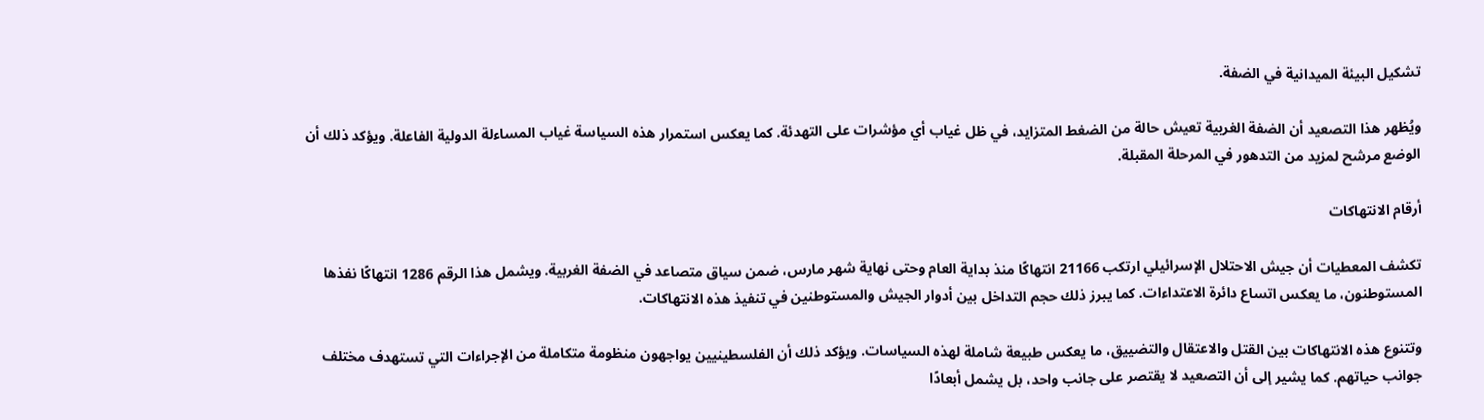تشكيل البيئة الميدانية في الضفة.

ويُظهر هذا التصعيد أن الضفة الغربية تعيش حالة من الضغط المتزايد، في ظل غياب أي مؤشرات على التهدئة. كما يعكس استمرار هذه السياسة غياب المساءلة الدولية الفاعلة. ويؤكد ذلك أن الوضع مرشح لمزيد من التدهور في المرحلة المقبلة.

أرقام الانتهاكات

تكشف المعطيات أن جيش الاحتلال الإسرائيلي ارتكب 21166 انتهاكًا منذ بداية العام وحتى نهاية شهر مارس، ضمن سياق متصاعد في الضفة الغربية. ويشمل هذا الرقم 1286 انتهاكًا نفذها المستوطنون، ما يعكس اتساع دائرة الاعتداءات. كما يبرز ذلك حجم التداخل بين أدوار الجيش والمستوطنين في تنفيذ هذه الانتهاكات.

وتتنوع هذه الانتهاكات بين القتل والاعتقال والتضييق، ما يعكس طبيعة شاملة لهذه السياسات. ويؤكد ذلك أن الفلسطينيين يواجهون منظومة متكاملة من الإجراءات التي تستهدف مختلف جوانب حياتهم. كما يشير إلى أن التصعيد لا يقتصر على جانب واحد، بل يشمل أبعادًا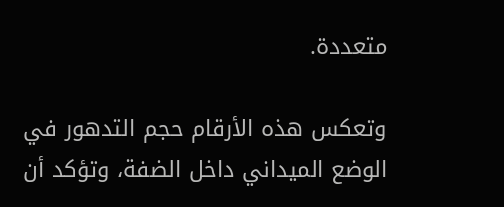متعددة.

وتعكس هذه الأرقام حجم التدهور في الوضع الميداني داخل الضفة، وتؤكد أن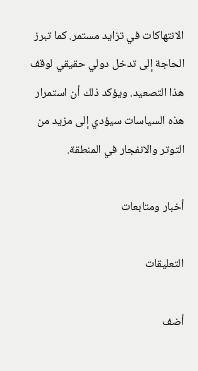الانتهاكات في تزايد مستمر. كما تبرز الحاجة إلى تدخل دولي حقيقي لوقف هذا التصعيد. ويؤكد ذلك أن استمرار هذه السياسات سيؤدي إلى مزيد من التوتر والانفجار في المنطقة.

أخبار ومتابعات

التعليقات

أضف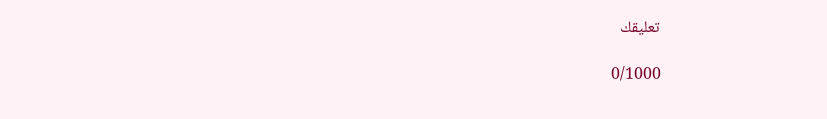تعليقك

0/1000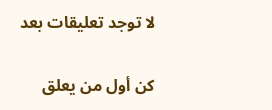لا توجد تعليقات بعد

كن أول من يعلق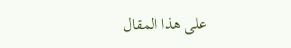على هذا المقال